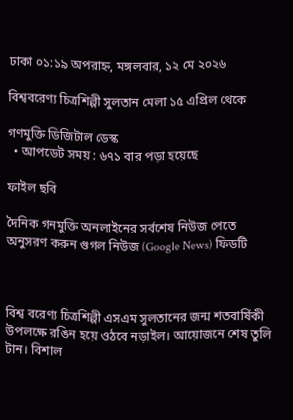ঢাকা ০১:১৯ অপরাহ্ন, মঙ্গলবার, ১২ মে ২০২৬

বিশ্ববরেণ্য চিত্রশিল্পী সুলতান মেলা ১৫ এপ্রিল থেকে

গণমুক্তি ডিজিটাল ডেস্ক
  • আপডেট সময় : ৬৭১ বার পড়া হয়েছে

ফাইল ছবি

দৈনিক গনমুক্তি অনলাইনের সর্বশেষ নিউজ পেতে অনুসরণ করুন গুগল নিউজ (Google News) ফিডটি



বিশ্ব বরেণ্য চিত্রশিল্পী এসএম সুলতানের জন্ম শতবার্ষিকী উপলক্ষে রঙিন হয়ে ওঠবে নড়াইল। আয়োজনে শেষ তুলি টান। বিশাল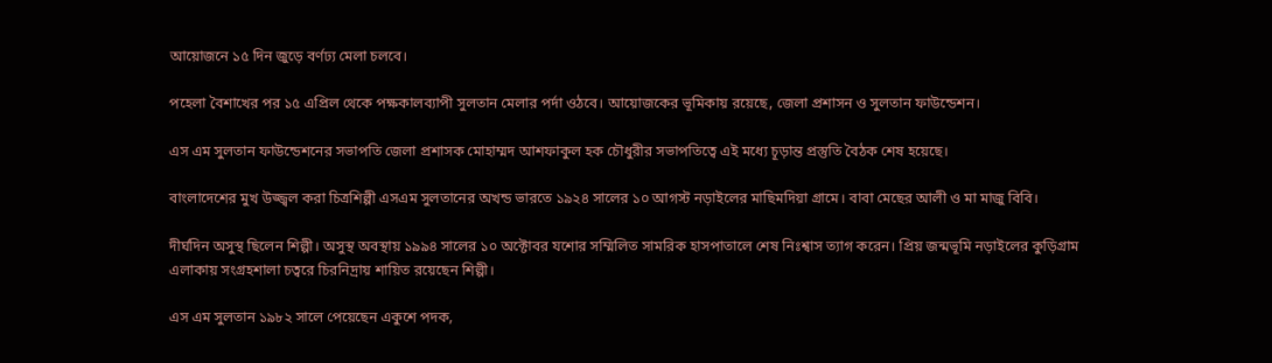আয়োজনে ১৫ দিন জুড়ে বর্ণঢ্য মেলা চলবে।

পহেলা বৈশাখের পর ১৫ এপ্রিল থেকে পক্ষকালব্যাপী সুলতান মেলার পর্দা ওঠবে। আয়োজকের ভূমিকায় রয়েছে, জেলা প্রশাসন ও সুলতান ফাউন্ডেশন।

এস এম সুলতান ফাউন্ডেশনের সভাপতি জেলা প্রশাসক মোহাম্মদ আশফাকুল হক চৌধুরীর সভাপতিত্বে এই মধ্যে চূড়ান্ত প্রস্তুতি বৈঠক শেষ হয়েছে।

বাংলাদেশের মুখ উজ্জ্বল করা চিত্রশিল্পী এসএম সুলতানের অখন্ড ভারতে ১৯২৪ সালের ১০ আগস্ট নড়াইলের মাছিমদিয়া গ্রামে। বাবা মেছের আলী ও মা মাজু বিবি।

দীর্ঘদিন অসুস্থ ছিলেন শিল্পী। অসুস্থ অবস্থায় ১৯৯৪ সালের ১০ অক্টোবর যশোর সম্মিলিত সামরিক হাসপাতালে শেষ নিঃশ্বাস ত্যাগ করেন। প্রিয় জন্মভূমি নড়াইলের কুড়িগ্রাম এলাকায় সংগ্রহশালা চত্বরে চিরনিদ্রায় শায়িত রয়েছেন শিল্পী।

এস এম সুলতান ১৯৮২ সালে পেয়েছেন একুশে পদক,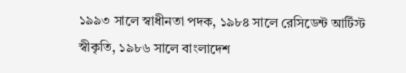১৯৯৩ সালে স্বাধীনতা পদক, ১৯৮৪ সালে রেসিডেন্ট আর্টিস্ট স্বীকৃতি, ১৯৮৬ সালে বাংলাদেশ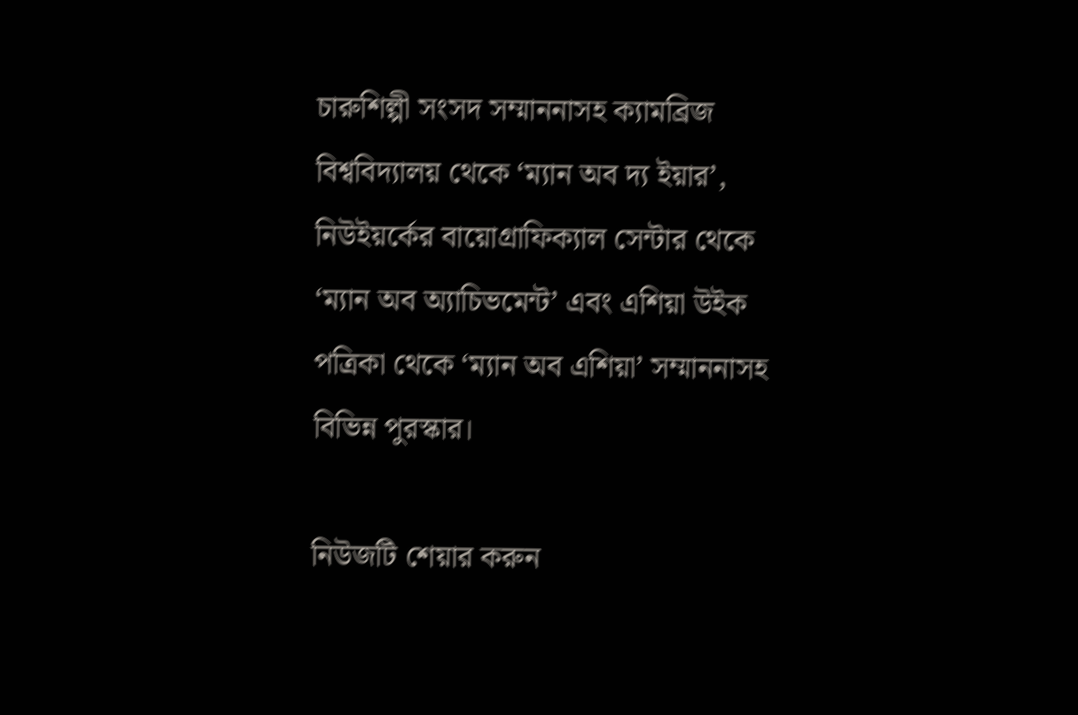চারুশিল্পী সংসদ সম্মাননাসহ ক্যামব্রিজ বিশ্ববিদ্যালয় থেকে ‘ম্যান অব দ্য ইয়ার’, নিউইয়র্কের বায়োগ্রাফিক্যাল সেন্টার থেকে ‘ম্যান অব অ্যাচিভমেন্ট’ এবং এশিয়া উইক পত্রিকা থেকে ‘ম্যান অব এশিয়া’ সম্মাননাসহ বিভিন্ন পুরস্কার।

নিউজটি শেয়ার করুন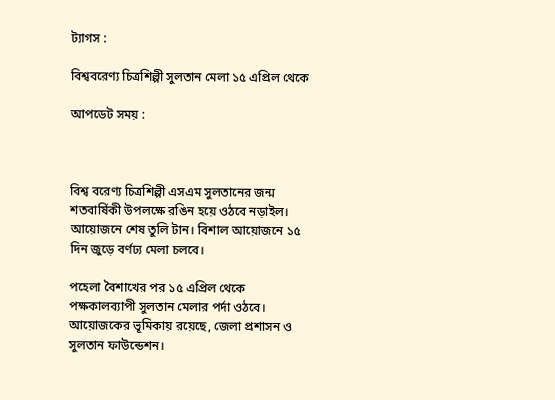ট্যাগস :

বিশ্ববরেণ্য চিত্রশিল্পী সুলতান মেলা ১৫ এপ্রিল থেকে

আপডেট সময় :



বিশ্ব বরেণ্য চিত্রশিল্পী এসএম সুলতানের জন্ম শতবার্ষিকী উপলক্ষে রঙিন হয়ে ওঠবে নড়াইল। আয়োজনে শেষ তুলি টান। বিশাল আয়োজনে ১৫ দিন জুড়ে বর্ণঢ্য মেলা চলবে।

পহেলা বৈশাখের পর ১৫ এপ্রিল থেকে পক্ষকালব্যাপী সুলতান মেলার পর্দা ওঠবে। আয়োজকের ভূমিকায় রয়েছে, জেলা প্রশাসন ও সুলতান ফাউন্ডেশন।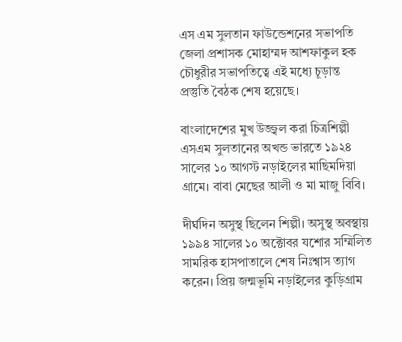এস এম সুলতান ফাউন্ডেশনের সভাপতি জেলা প্রশাসক মোহাম্মদ আশফাকুল হক চৌধুরীর সভাপতিত্বে এই মধ্যে চূড়ান্ত প্রস্তুতি বৈঠক শেষ হয়েছে।

বাংলাদেশের মুখ উজ্জ্বল করা চিত্রশিল্পী এসএম সুলতানের অখন্ড ভারতে ১৯২৪ সালের ১০ আগস্ট নড়াইলের মাছিমদিয়া গ্রামে। বাবা মেছের আলী ও মা মাজু বিবি।

দীর্ঘদিন অসুস্থ ছিলেন শিল্পী। অসুস্থ অবস্থায় ১৯৯৪ সালের ১০ অক্টোবর যশোর সম্মিলিত সামরিক হাসপাতালে শেষ নিঃশ্বাস ত্যাগ করেন। প্রিয় জন্মভূমি নড়াইলের কুড়িগ্রাম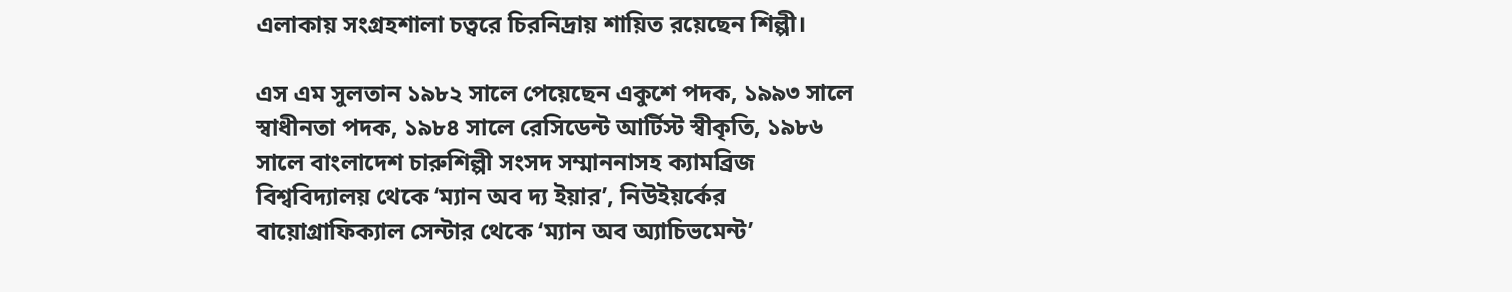এলাকায় সংগ্রহশালা চত্বরে চিরনিদ্রায় শায়িত রয়েছেন শিল্পী।

এস এম সুলতান ১৯৮২ সালে পেয়েছেন একুশে পদক, ১৯৯৩ সালে স্বাধীনতা পদক, ১৯৮৪ সালে রেসিডেন্ট আর্টিস্ট স্বীকৃতি, ১৯৮৬ সালে বাংলাদেশ চারুশিল্পী সংসদ সম্মাননাসহ ক্যামব্রিজ বিশ্ববিদ্যালয় থেকে ‘ম্যান অব দ্য ইয়ার’, নিউইয়র্কের বায়োগ্রাফিক্যাল সেন্টার থেকে ‘ম্যান অব অ্যাচিভমেন্ট’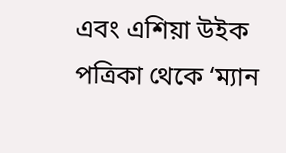এবং এশিয়া উইক পত্রিকা থেকে ‘ম্যান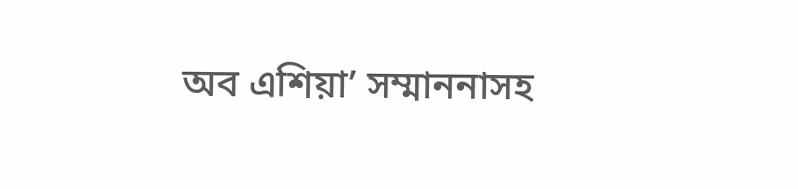অব এশিয়া’ সম্মাননাসহ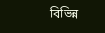বিভিন্ন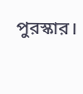পুরস্কার।